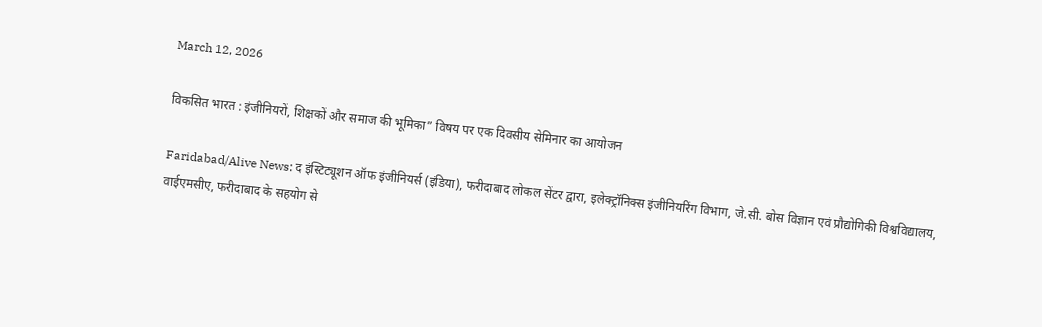March 12, 2026

विकसित भारत : इंजीनियरों, शिक्षकों और समाज की भूमिका” विषय पर एक दिवसीय सेमिनार का आयोजन

Faridabad/Alive News: द इंस्टिट्यूशन ऑफ इंजीनियर्स (इंडिया), फरीदाबाद लोकल सेंटर द्वारा, इलेक्ट्रॉनिक्स इंजीनियरिंग विभाग, जे.सी. बोस विज्ञान एवं प्रौद्योगिकी विश्वविद्यालय, वाईएमसीए, फरीदाबाद के सहयोग से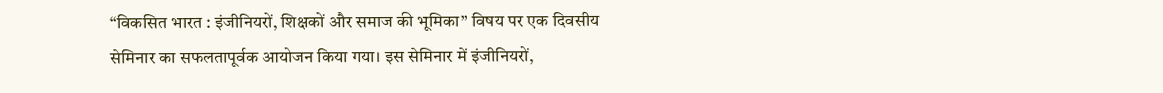“विकसित भारत : इंजीनियरों, शिक्षकों और समाज की भूमिका” विषय पर एक दिवसीय सेमिनार का सफलतापूर्वक आयोजन किया गया। इस सेमिनार में इंजीनियरों,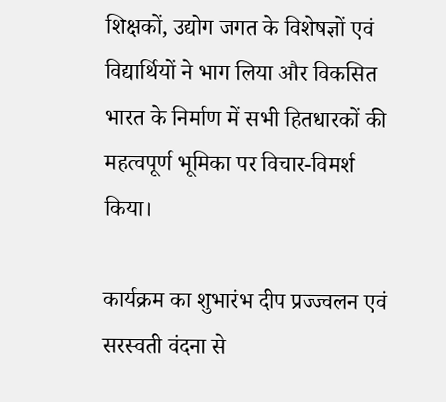शिक्षकों, उद्योग जगत के विशेषज्ञों एवं विद्यार्थियों ने भाग लिया और विकसित भारत के निर्माण में सभी हितधारकों की महत्वपूर्ण भूमिका पर विचार-विमर्श किया।

कार्यक्रम का शुभारंभ दीप प्रज्ज्वलन एवं सरस्वती वंदना से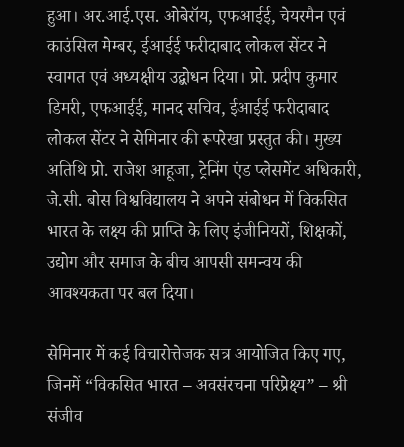हुआ। अर.आई.एस. ओबेरॉय, एफआईई, चेयरमैन एवं काउंसिल मेम्बर, ईआईई फरीदाबाद लोकल सेंटर ने स्वागत एवं अध्यक्षीय उद्बोधन दिया। प्रो. प्रदीप कुमार डिमरी, एफआईई, मानद सचिव, ईआईई फरीदाबाद लोकल सेंटर ने सेमिनार की रूपरेखा प्रस्तुत की। मुख्य अतिथि प्रो. राजेश आहूजा, ट्रेनिंग एंड प्लेसमेंट अधिकारी,  जे.सी. बोस विश्वविद्यालय ने अपने संबोधन में विकसित भारत के लक्ष्य की प्राप्ति के लिए इंजीनियरों, शिक्षकों, उद्योग और समाज के बीच आपसी समन्वय की आवश्यकता पर बल दिया।

सेमिनार में कई विचारोत्तेजक सत्र आयोजित किए गए, जिनमें “विकसित भारत – अवसंरचना परिप्रेक्ष्य” – श्री संजीव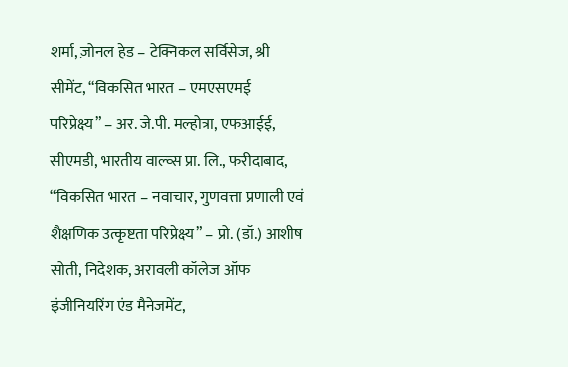शर्मा, ज़ोनल हेड – टेक्निकल सर्विसेज, श्री सीमेंट, “विकसित भारत – एमएसएमई परिप्रेक्ष्य” – अर. जे.पी. मल्होत्रा, एफआईई, सीएमडी, भारतीय वाल्व्स प्रा. लि., फरीदाबाद,  “विकसित भारत – नवाचार, गुणवत्ता प्रणाली एवं शैक्षणिक उत्कृष्टता परिप्रेक्ष्य” – प्रो. (डॉ.) आशीष सोती, निदेशक, अरावली कॉलेज ऑफ इंजीनियरिंग एंड मैनेजमेंट,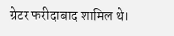ग्रेटर फरीदाबाद शामिल थे।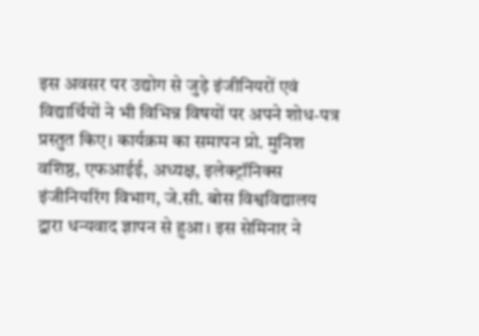इस अवसर पर उद्योग से जुड़े इंजीनियरों एवं विद्यार्थियों ने भी विभिन्न विषयों पर अपने शोध-पत्र प्रस्तुत किए। कार्यक्रम का समापन प्रो. मुनिश वशिष्ठ, एफआईई, अध्यक्ष, इलेक्ट्रॉनिक्स इंजीनियरिंग विभाग, जे.सी. बोस विश्वविद्यालय  द्वारा धन्यवाद ज्ञापन से हुआ। इस सेमिनार ने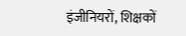इंजीनियरों, शिक्षकों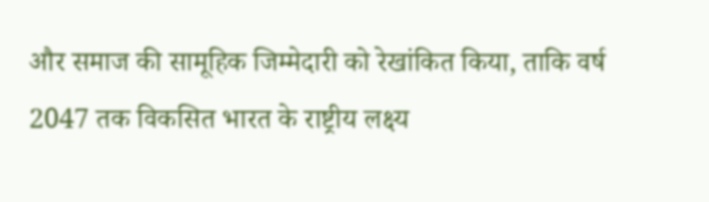और समाज की सामूहिक जिम्मेदारी को रेखांकित किया, ताकि वर्ष 2047 तक विकसित भारत के राष्ट्रीय लक्ष्य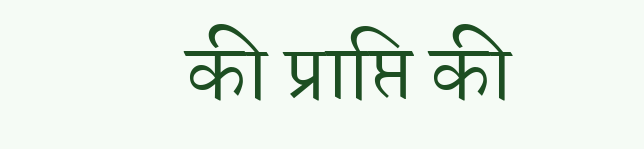की प्राप्ति की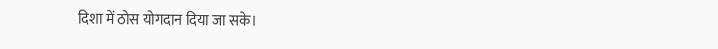दिशा में ठोस योगदान दिया जा सके।